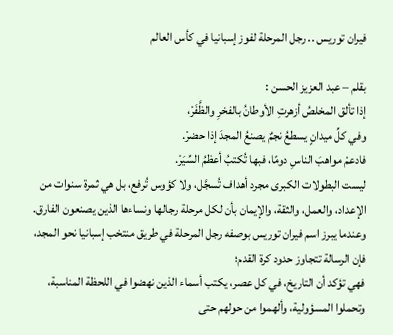فيران توريس .. رجل المرحلة لفوز إسبانيا في كأس العالم

بقلم – عبد العزيز الحسن :
إذا تألق المخلصُ أزهرتِ الأوطانُ بالفخرِ والظَّفَرْ،
وفي كلِّ ميدانٍ يسطعُ نجمٌ يصنعُ المجدَ إذا حضرْ.
فادعمْ مواهبَ الناسِ دومًا، فبها تُكتبُ أعظمُ السِّيَرْ.
ليست البطولات الكبرى مجرد أهداف تُسجَّل، ولا كؤوس تُرفع، بل هي ثمرة سنوات من الإعداد، والعمل، والثقة، والإيمان بأن لكل مرحلة رجالها ونساءها الذين يصنعون الفارق.
وعندما يبرز اسم فيران توريس بوصفه رجل المرحلة في طريق منتخب إسبانيا نحو المجد، فإن الرسالة تتجاوز حدود كرة القدم؛
فهي تؤكد أن التاريخ، في كل عصر، يكتب أسماء الذين نهضوا في اللحظة المناسبة، وتحملوا المسؤولية، وألهموا من حولهم حتى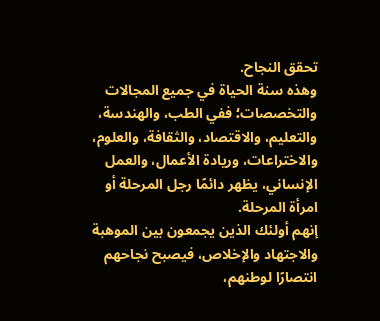تحقق النجاح.
وهذه سنة الحياة في جميع المجالات والتخصصات؛ ففي الطب، والهندسة، والتعليم، والاقتصاد، والثقافة، والعلوم، والاختراعات، وريادة الأعمال، والعمل الإنساني، يظهر دائمًا رجل المرحلة أو امرأة المرحلة.
إنهم أولئك الذين يجمعون بين الموهبة والاجتهاد والإخلاص، فيصبح نجاحهم انتصارًا لوطنهم،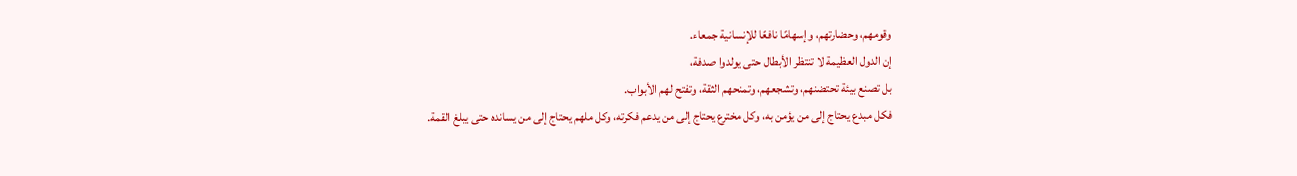وقومهم، وحضارتهم، وإسهامًا نافعًا للإنسانية جمعاء.
إن الدول العظيمة لا تنتظر الأبطال حتى يولدوا صدفة،
بل تصنع بيئة تحتضنهم، وتشجعهم، وتمنحهم الثقة، وتفتح لهم الأبواب.
فكل مبدع يحتاج إلى من يؤمن به، وكل مخترع يحتاج إلى من يدعم فكرته، وكل ملهم يحتاج إلى من يسانده حتى يبلغ القمة.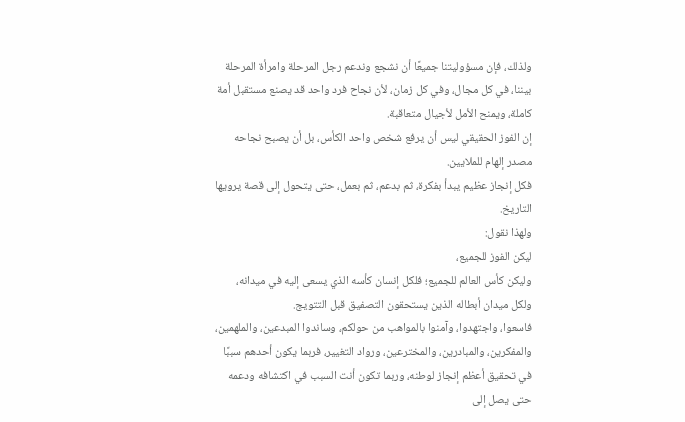ولذلك، فإن مسؤوليتنا جميعًا أن نشجع وندعم رجل المرحلة وامرأة المرحلة بيننا، في كل مجال، وفي كل زمان، لأن نجاح فرد واحد قد يصنع مستقبل أمة كاملة، ويمنح الأمل لأجيال متعاقبة.
إن الفوز الحقيقي ليس أن يرفع شخص واحد الكأس، بل أن يصبح نجاحه مصدر إلهام للملايين.
فكل إنجاز عظيم يبدأ بفكرة، ثم بدعم، ثم بعمل، حتى يتحول إلى قصة يرويها التاريخ.
ولهذا نقول:
ليكن الفوز للجميع،
وليكن كأس العالم للجميع؛ فلكل إنسان كأسه الذي يسعى إليه في ميدانه، ولكل ميدان أبطاله الذين يستحقون التصفيق قبل التتويج.
فاسعوا، واجتهدوا، وآمنوا بالمواهب من حولكم، وساندوا المبدعين، والملهمين، والمفكرين، والمبادرين، والمخترعين، ورواد التغيير، فربما يكون أحدهم سببًا في تحقيق أعظم إنجاز لوطنه، وربما تكون أنت السبب في اكتشافه ودعمه حتى يصل إلى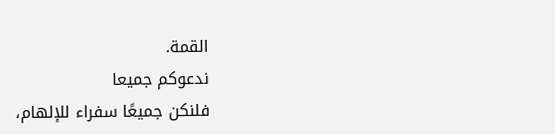القمة.
ندعوكم جميعا
فلنكن جميعًا سفراء للإلهام،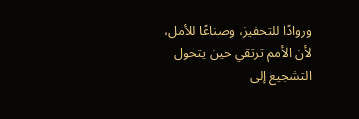وروادًا للتحفيز، وصناعًا للأمل،
لأن الأمم ترتقي حين يتحول التشجيع إلى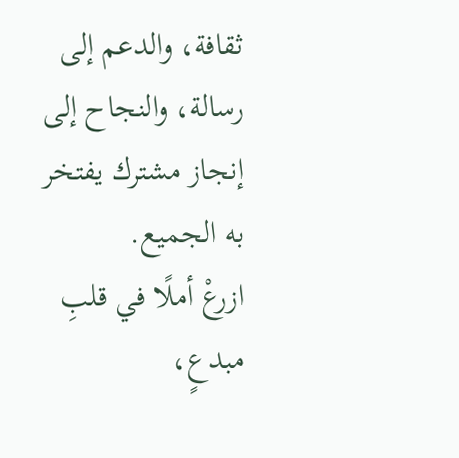ثقافة، والدعم إلى رسالة، والنجاح إلى إنجاز مشترك يفتخر به الجميع.
ازرعْ أملًا في قلبِ مبدعٍ،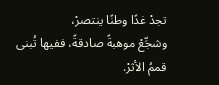تجدْ غدًا وطنًا ينتصرْ،
وشجِّعْ موهبةً صادقةً، ففيها تُبنى قممُ الأثرْ.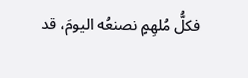فكلُّ مُلهِمٍ نصنعُه اليومَ، قد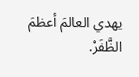يهدي العالمَ أعظمَ الظَّفَرْ.